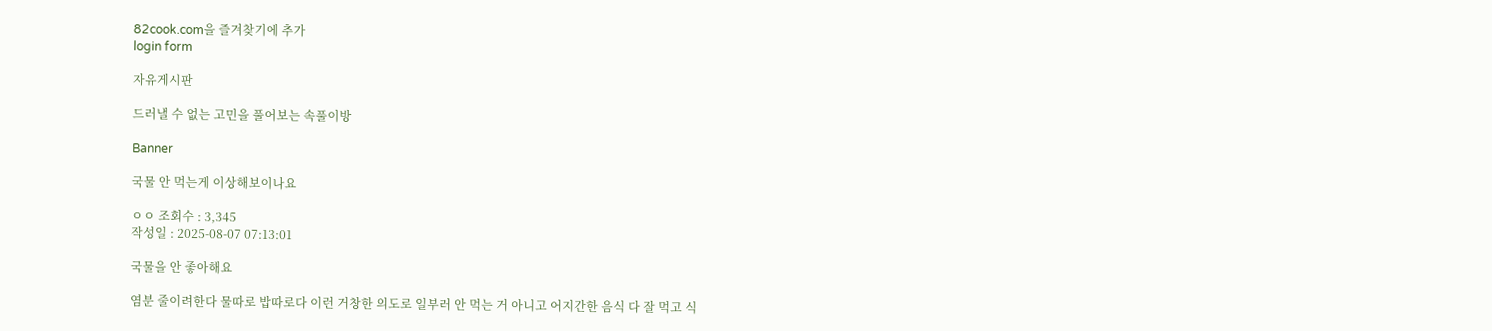82cook.com을 즐겨찾기에 추가
login form

자유게시판

드러낼 수 없는 고민을 풀어보는 속풀이방

Banner

국물 안 먹는게 이상해보이나요

ㅇㅇ 조회수 : 3,345
작성일 : 2025-08-07 07:13:01

국물을 안 좋아해요

염분 줄이려한다 물따로 밥따로다 이런 거창한 의도로 일부러 안 먹는 거 아니고 어지간한 음식 다 잘 먹고 식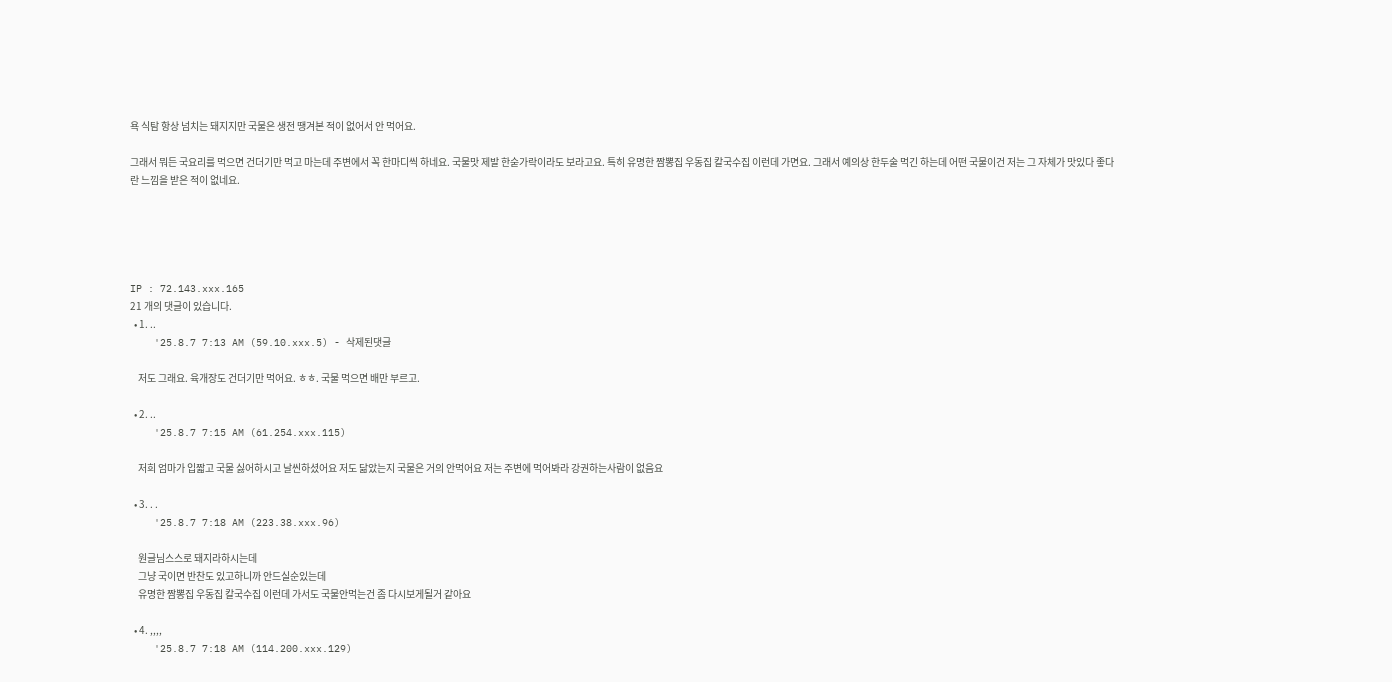욕 식탐 항상 넘치는 돼지지만 국물은 생전 땡겨본 적이 없어서 안 먹어요.

그래서 뭐든 국요리를 먹으면 건더기만 먹고 마는데 주변에서 꼭 한마디씩 하네요. 국물맛 제발 한숟가락이라도 보라고요. 특히 유명한 짬뽕집 우동집 칼국수집 이런데 가면요. 그래서 예의상 한두술 먹긴 하는데 어떤 국물이건 저는 그 자체가 맛있다 좋다란 느낌을 받은 적이 없네요.





IP : 72.143.xxx.165
21 개의 댓글이 있습니다.
  • 1. ..
    '25.8.7 7:13 AM (59.10.xxx.5) - 삭제된댓글

    저도 그래요. 육개장도 건더기만 먹어요. ㅎㅎ. 국물 먹으면 배만 부르고.

  • 2. ..
    '25.8.7 7:15 AM (61.254.xxx.115)

    저희 엄마가 입짧고 국물 싫어하시고 날씬하셨어요 저도 닮았는지 국물은 거의 안먹어요 저는 주변에 먹어봐라 강권하는사람이 없음요

  • 3. . .
    '25.8.7 7:18 AM (223.38.xxx.96)

    원글님스스로 돼지라하시는데
    그냥 국이면 반찬도 있고하니까 안드실순있는데
    유명한 짬뽕집 우동집 칼국수집 이런데 가서도 국물안먹는건 좀 다시보게될거 같아요

  • 4. ,,,,
    '25.8.7 7:18 AM (114.200.xxx.129)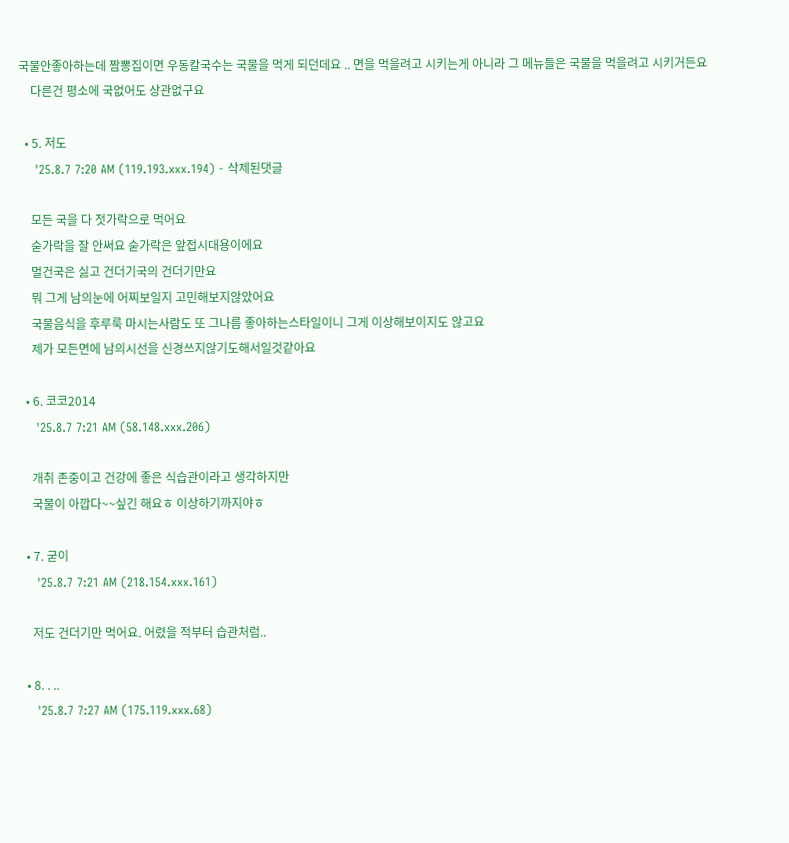국물안좋아하는데 짬뽕집이면 우동칼국수는 국물을 먹게 되던데요 .. 면을 먹을려고 시키는게 아니라 그 메뉴들은 국물을 먹을려고 시키거든요
    다른건 평소에 국없어도 상관없구요

  • 5. 저도
    '25.8.7 7:20 AM (119.193.xxx.194) - 삭제된댓글

    모든 국을 다 젓가락으로 먹어요
    숟가락을 잘 안써요 숟가락은 앞접시대용이에요
    멀건국은 싫고 건더기국의 건더기만요
    뭐 그게 남의눈에 어찌보일지 고민해보지않았어요
    국물음식을 후루룩 마시는사람도 또 그나름 좋아하는스타일이니 그게 이상해보이지도 않고요
    제가 모든면에 남의시선을 신경쓰지않기도해서일것같아요

  • 6. 코코2014
    '25.8.7 7:21 AM (58.148.xxx.206)

    개취 존중이고 건강에 좋은 식습관이라고 생각하지만
    국물이 아깝다~~싶긴 해요ㅎ 이상하기까지야ㅎ

  • 7. 굳이
    '25.8.7 7:21 AM (218.154.xxx.161)

    저도 건더기만 먹어요. 어렸을 적부터 습관처럼..

  • 8. . ..
    '25.8.7 7:27 AM (175.119.xxx.68)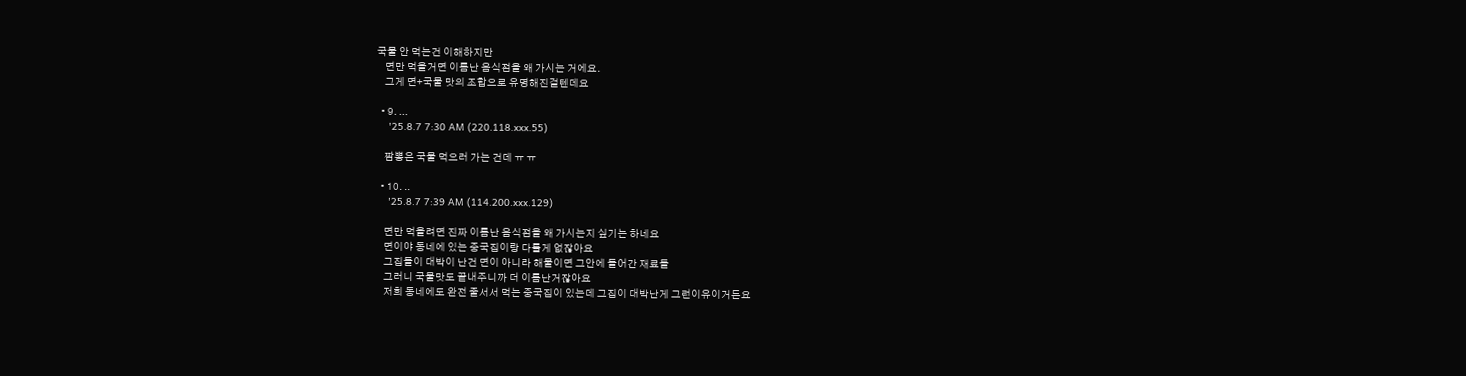국물 안 먹는건 이해하지만
    면만 먹을거면 이름난 음식점을 왜 가시는 거에요.
    그게 면+국물 맛의 조합으로 유명해진걸텐데요

  • 9. ...
    '25.8.7 7:30 AM (220.118.xxx.55)

    짬뽕은 국물 먹으러 가는 건데 ㅠ ㅠ

  • 10. ..
    '25.8.7 7:39 AM (114.200.xxx.129)

    면만 먹을려면 진짜 이름난 음식점을 왜 가시는지 싶기는 하네요
    면이야 동네에 있는 중국집이랑 다를게 없잖아요
    그집들이 대박이 난건 면이 아니라 해물이면 그안에 들어간 재료들
    그러니 국물맛도 끝내주니까 더 이름난거잖아요
    저희 동네에도 완전 줄서서 먹는 중국집이 있는데 그집이 대박난게 그런이유이거든요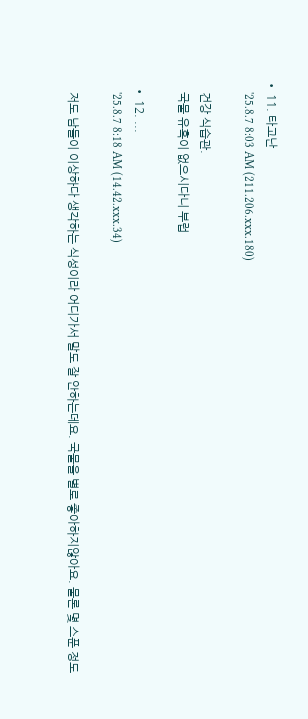• 11. 타고난
    '25.8.7 8:03 AM (211.206.xxx.180)

    건강 식습관.
    국물 유혹이 없으시다니 부럽

  • 12. ...
    '25.8.7 8:18 AM (14.42.xxx.34)

    저도 남들이 이상하다 생각하는 식성이라 어디가서 말도 잘 안하는데요. 국물을 별로 좋아하지않아요. 물론 몇 스푼 정도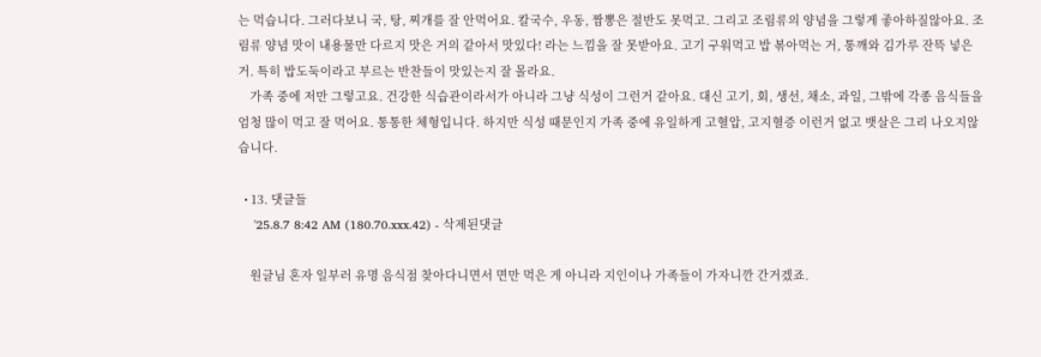는 먹습니다. 그러다보니 국, 탕, 찌개를 잘 안먹어요. 칼국수, 우동, 짬뽕은 절반도 못먹고. 그리고 조림류의 양념을 그렇게 좋아하질않아요. 조림류 양념 맛이 내용물만 다르지 맛은 거의 같아서 맛있다! 라는 느낌을 잘 못받아요. 고기 구워먹고 밥 볶아먹는 거, 통깨와 김가루 잔뜩 넣은거. 특히 밥도둑이라고 부르는 반찬들이 맛있는지 잘 몰라요.
    가족 중에 저만 그렇고요. 건강한 식습관이라서가 아니라 그냥 식성이 그런거 같아요. 대신 고기, 회, 생선, 채소, 과일, 그밖에 각종 음식들을 엄청 많이 먹고 잘 먹어요. 통통한 체형입니다. 하지만 식성 때문인지 가족 중에 유일하게 고혈압, 고지혈증 이런거 없고 뱃살은 그리 나오지않습니다.

  • 13. 댓글들
    '25.8.7 8:42 AM (180.70.xxx.42) - 삭제된댓글

    원글님 혼자 일부러 유명 음식점 찾아다니면서 면만 먹은 게 아니라 지인이나 가족들이 가자니깐 간거겠죠.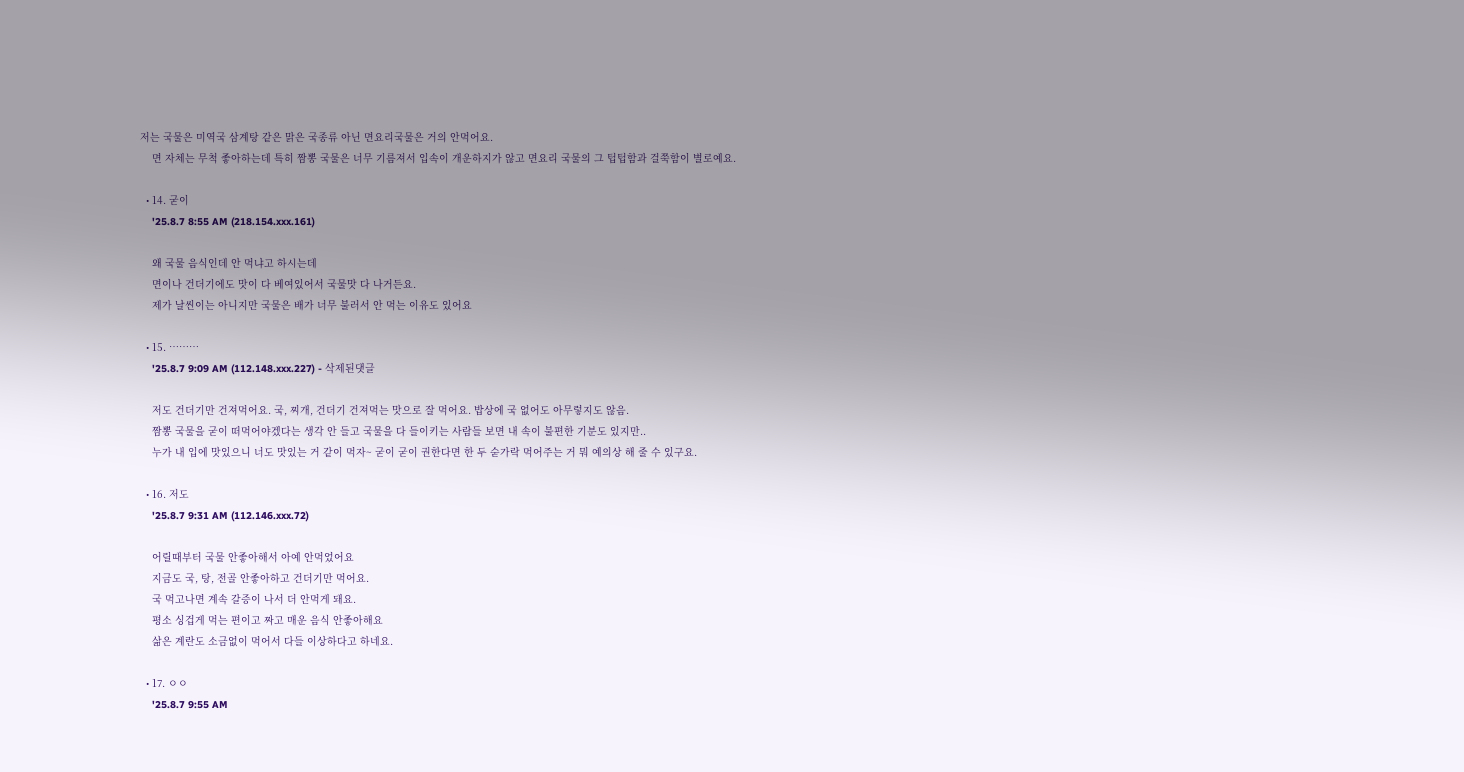저는 국물은 미역국 삼계탕 같은 맑은 국종류 아닌 면요리국물은 거의 안먹어요.
    면 자체는 무척 좋아하는데 특히 짬뽕 국물은 너무 기름져서 입속이 개운하지가 않고 면요리 국물의 그 텁텁함과 걸쭉함이 별로예요.

  • 14. 굳이
    '25.8.7 8:55 AM (218.154.xxx.161)

    왜 국물 음식인데 안 먹냐고 하시는데
    면이나 건더기에도 맛이 다 베여있어서 국물맛 다 나거든요.
    제가 날씬이는 아니지만 국물은 배가 너무 불러서 안 먹는 이유도 있어요

  • 15. ………
    '25.8.7 9:09 AM (112.148.xxx.227) - 삭제된댓글

    저도 건더기만 건져먹어요. 국, 찌개, 건더기 건져먹는 맛으로 잘 먹어요. 밥상에 국 없어도 아무렇지도 않음.
    짬뽕 국물을 굳이 떠먹어야겠다는 생각 안 들고 국물을 다 들이키는 사람들 보면 내 속이 불편한 기분도 있지만..
    누가 내 입에 맛있으니 너도 맛있는 거 같이 먹자~ 굳이 굳이 권한다면 한 두 숟가락 먹어주는 거 뭐 예의상 해 줄 수 있구요.

  • 16. 저도
    '25.8.7 9:31 AM (112.146.xxx.72)

    어릴때부터 국물 안좋아해서 아예 안먹었어요
    지금도 국, 탕, 전골 안좋아하고 건더기만 먹어요.
    국 먹고나면 계속 갈증이 나서 더 안먹게 돼요.
    평소 싱겁게 먹는 편이고 짜고 매운 음식 안좋아해요
    삶은 계란도 소금없이 먹어서 다들 이상하다고 하네요.

  • 17. ㅇㅇ
    '25.8.7 9:55 AM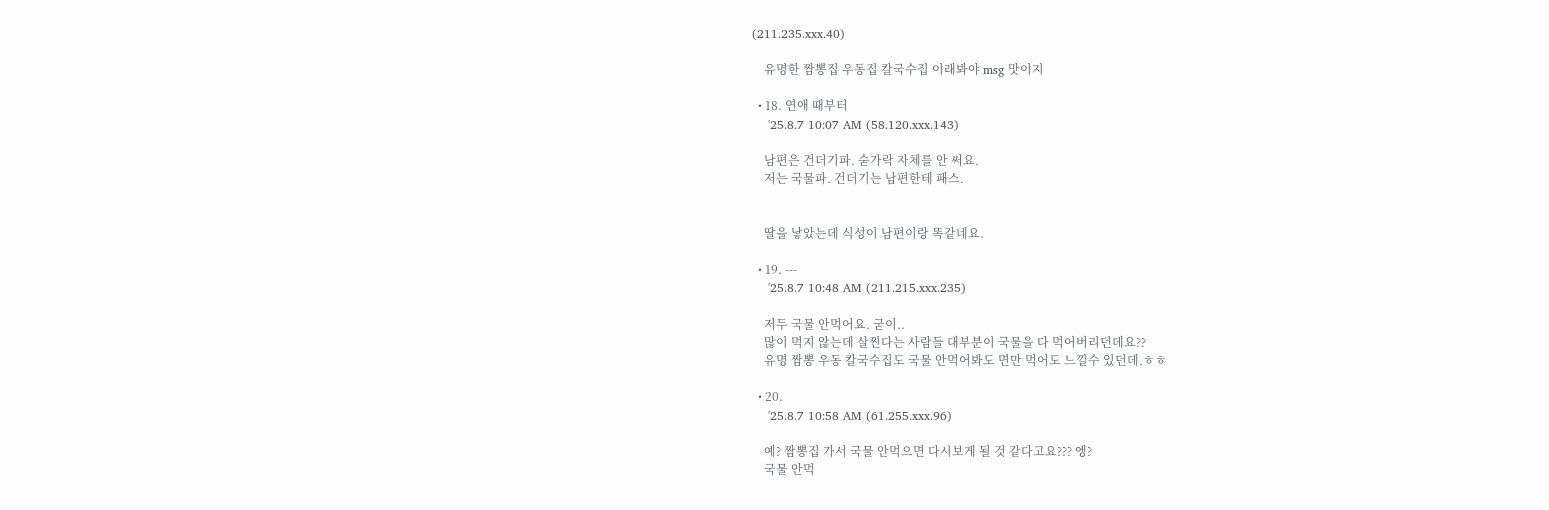(211.235.xxx.40)

    유명한 짬뽕집 우동집 칼국수집 이래봐야 msg 맛이지

  • 18. 연애 때부터
    '25.8.7 10:07 AM (58.120.xxx.143)

    남편은 건더기파. 숟가락 자체를 안 써요.
    저는 국물파. 건더기는 남편한테 패스.


    딸을 낳았는데 식성이 남편이랑 똑같네요.

  • 19. ---
    '25.8.7 10:48 AM (211.215.xxx.235)

    저두 국물 안먹어요. 굳이..
    많이 먹지 않는데 살찐다는 사람들 대부분이 국물을 다 먹어버리던데요??
    유명 짬뽕 우동 칼국수집도 국물 안먹어봐도 면만 먹어도 느낄수 있던데.ㅎㅎ

  • 20.
    '25.8.7 10:58 AM (61.255.xxx.96)

    예? 짬뽕집 가서 국물 안먹으면 다시보게 될 것 같다고요??? 엥?
    국물 안먹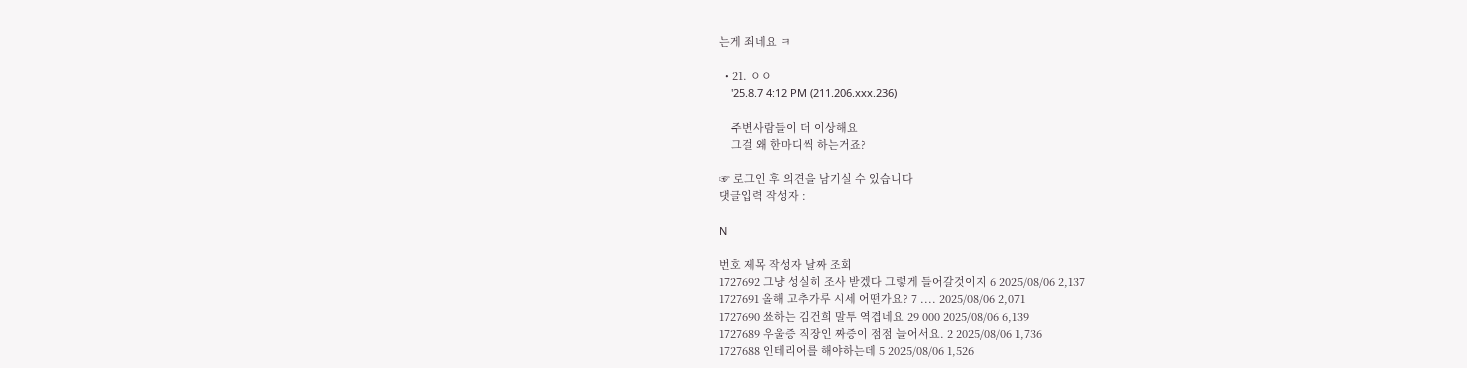는게 죄네요 ㅋ

  • 21. ㅇㅇ
    '25.8.7 4:12 PM (211.206.xxx.236)

    주변사람들이 더 이상해요
    그걸 왜 한마디씩 하는거죠?

☞ 로그인 후 의견을 남기실 수 있습니다
댓글입력 작성자 :

N

번호 제목 작성자 날짜 조회
1727692 그냥 성실히 조사 받겠다 그렇게 들어갈것이지 6 2025/08/06 2,137
1727691 올해 고추가루 시세 어떤가요? 7 .... 2025/08/06 2,071
1727690 쑈하는 김건희 말투 역겹네요 29 000 2025/08/06 6,139
1727689 우울증 직장인 짜증이 점점 늘어서요. 2 2025/08/06 1,736
1727688 인테리어를 해야하는데 5 2025/08/06 1,526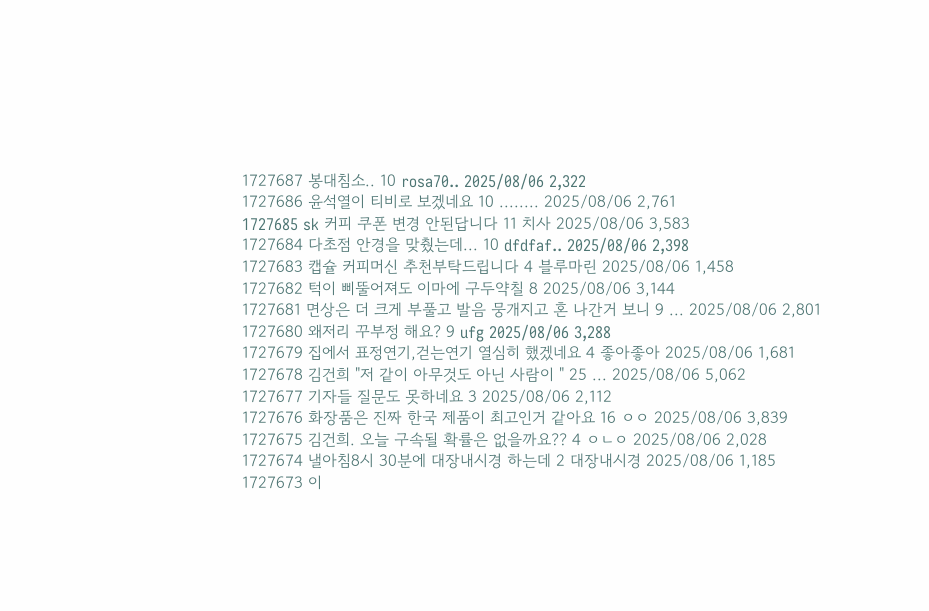1727687 봉대침소.. 10 rosa70.. 2025/08/06 2,322
1727686 윤석열이 티비로 보겠네요 10 ........ 2025/08/06 2,761
1727685 sk 커피 쿠폰 변경 안된답니다 11 치사 2025/08/06 3,583
1727684 다초점 안경을 맞췄는데... 10 dfdfaf.. 2025/08/06 2,398
1727683 캡슐 커피머신 추천부탁드립니다 4 블루마린 2025/08/06 1,458
1727682 턱이 삐뚤어져도 이마에 구두약칠 8 2025/08/06 3,144
1727681 면상은 더 크게 부풀고 발음 뭉개지고 혼 나간거 보니 9 ... 2025/08/06 2,801
1727680 왜저리 꾸부정 해요? 9 ufg 2025/08/06 3,288
1727679 집에서 표정연기,걷는연기 열심히 했겠네요 4 좋아좋아 2025/08/06 1,681
1727678 김건희 "저 같이 아무것도 아닌 사람이 " 25 ... 2025/08/06 5,062
1727677 기자들 질문도 못하네요 3 2025/08/06 2,112
1727676 화장품은 진짜 한국 제품이 최고인거 같아요 16 ㅇㅇ 2025/08/06 3,839
1727675 김건희. 오늘 구속될 확률은 없을까요?? 4 ㅇㄴㅇ 2025/08/06 2,028
1727674 낼아침8시 30분에 대장내시경 하는데 2 대장내시경 2025/08/06 1,185
1727673 이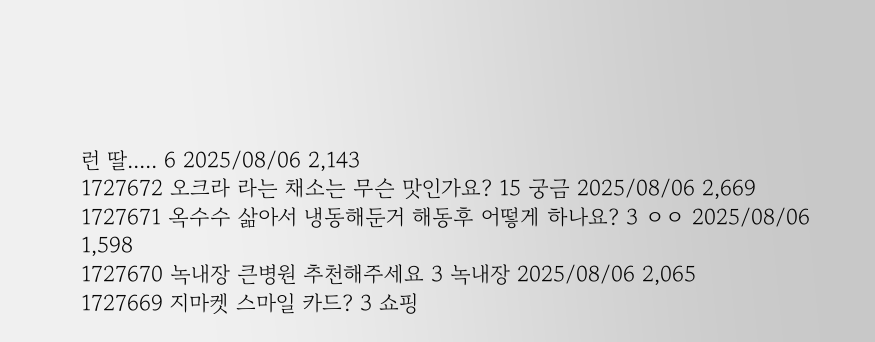런 딸..... 6 2025/08/06 2,143
1727672 오크라 라는 채소는 무슨 맛인가요? 15 궁금 2025/08/06 2,669
1727671 옥수수 삶아서 냉동해둔거 해동후 어떻게 하나요? 3 ㅇㅇ 2025/08/06 1,598
1727670 녹내장 큰병원 추천해주세요 3 녹내장 2025/08/06 2,065
1727669 지마켓 스마일 카드? 3 쇼핑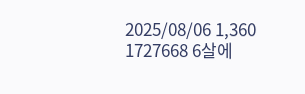2025/08/06 1,360
1727668 6살에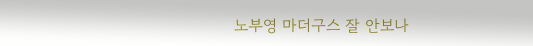노부영 마더구스 잘 안보나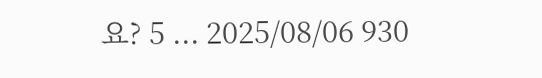요? 5 ... 2025/08/06 930